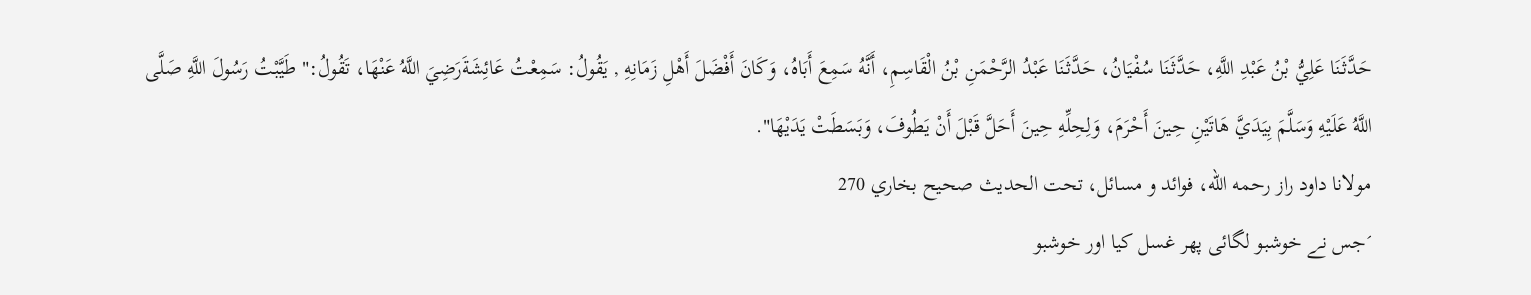حَدَّثَنَا عَلِيُّ بْنُ عَبْدِ اللَّهِ، حَدَّثَنَا سُفْيَانُ، حَدَّثَنَا عَبْدُ الرَّحْمَنِ بْنُ الْقَاسِمِ، أَنَّهُ سَمِعَ أَبَاهُ، وَكَانَ أَفْضَلَ أَهْلِ زَمَانِهِ , يَقُولُ: سَمِعْتُ عَائِشَةَرَضِيَ اللَّهُ عَنْهَا، تَقُولُ:" طَيَّبْتُ رَسُولَ اللَّهِ صَلَّى اللَّهُ عَلَيْهِ وَسَلَّمَ بِيَدَيَّ هَاتَيْنِ حِينَ أَحْرَمَ، وَلِحِلِّهِ حِينَ أَحَلَّ قَبْلَ أَنْ يَطُوفَ، وَبَسَطَتْ يَدَيْهَا".
مولانا داود راز رحمه الله، فوائد و مسائل، تحت الحديث صحيح بخاري 270
´جس نے خوشبو لگائی پھر غسل کیا اور خوشبو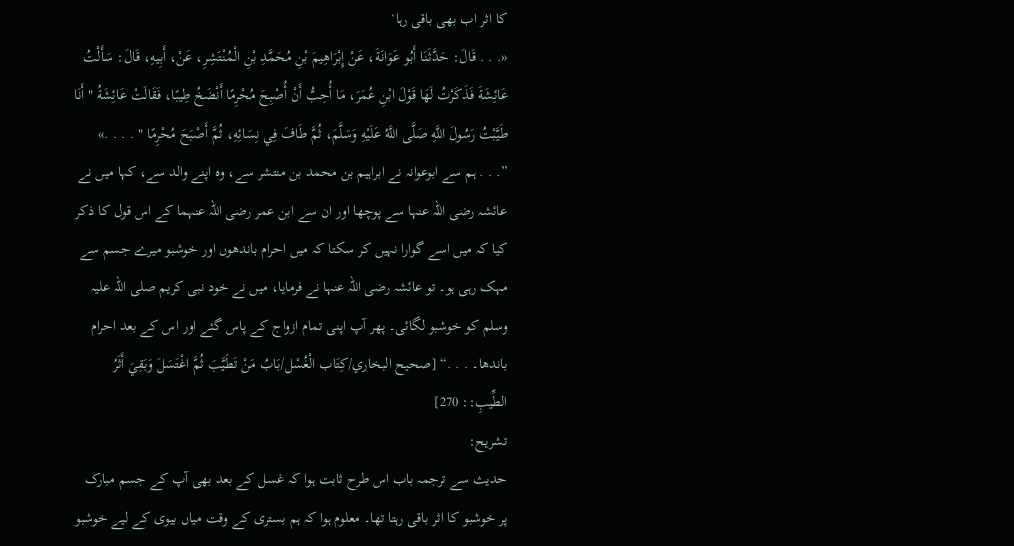کا اثر اب بھی باقی رہا`
«. . . قَالَ: حَدَّثَنَا أَبُو عَوَانَةَ، عَنْ إِبْرَاهِيمَ بْنِ مُحَمَّدِ بْنِ الْمُنْتَشِرِ، عَنْ، أَبِيهِ، قَالَ: سَأَلْتُ عَائِشَةَ فَذَكَرْتُ لَهَا قَوْلَ ابْنِ عُمَرَ، مَا أُحِبُّ أَنْ أُصْبِحَ مُحْرِمًا أَنْضَخُ طِيبًا، فَقَالَتْ عَائِشَةُ " أَنَا طَيَّبْتُ رَسُولَ اللَّهِ صَلَّى اللَّهُ عَلَيْهِ وَسَلَّمَ، ثُمَّ طَافَ فِي نِسَائِهِ، ثُمَّ أَصْبَحَ مُحْرِمًا " . . . .»
”. . . ہم سے ابوعوانہ نے ابراہیم بن محمد بن منتشر سے، وہ اپنے والد سے، کہا میں نے عائشہ رضی اللہ عنہا سے پوچھا اور ان سے ابن عمر رضی اللہ عنہما کے اس قول کا ذکر کیا کہ میں اسے گوارا نہیں کر سکتا کہ میں احرام باندھوں اور خوشبو میرے جسم سے مہک رہی ہو۔ تو عائشہ رضی اللہ عنہا نے فرمایا، میں نے خود نبی کریم صلی اللہ علیہ وسلم کو خوشبو لگائی۔ پھر آپ اپنی تمام ازواج کے پاس گئے اور اس کے بعد احرام باندھا۔ . . .“ [صحيح البخاري/كِتَاب الْغُسْل/بَابُ مَنْ تَطَيَّبَ ثُمَّ اغْتَسَلَ وَبَقِيَ أَثَرُ الطِّيبِ:: 270]
تشریح:
حدیث سے ترجمہ باب اس طرح ثابت ہوا کہ غسل کے بعد بھی آپ کے جسم مبارک پر خوشبو کا اثر باقی رہتا تھا۔ معلوم ہوا کہ ہم بستری کے وقت میاں بیوی کے لیے خوشبو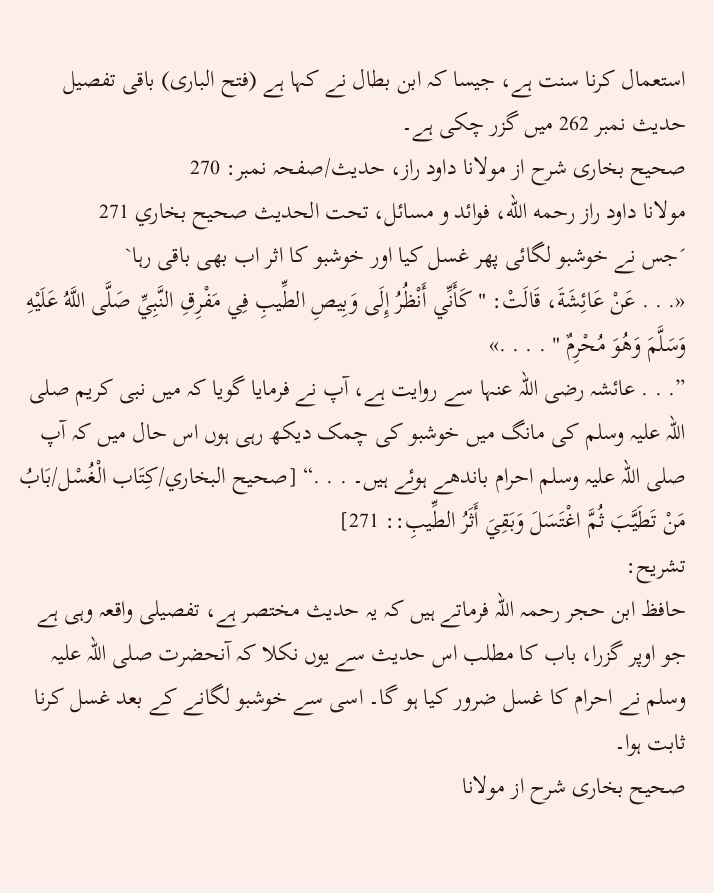استعمال کرنا سنت ہے، جیسا کہ ابن بطال نے کہا ہے (فتح الباری) باقی تفصیل حدیث نمبر 262 میں گزر چکی ہے۔
صحیح بخاری شرح از مولانا داود راز، حدیث/صفحہ نمبر: 270
مولانا داود راز رحمه الله، فوائد و مسائل، تحت الحديث صحيح بخاري 271
´جس نے خوشبو لگائی پھر غسل کیا اور خوشبو کا اثر اب بھی باقی رہا`
«. . . عَنْ عَائِشَةَ، قَالَتْ: " كَأَنِّي أَنْظُرُ إِلَى وَبِيصِ الطِّيبِ فِي مَفْرِقِ النَّبِيِّ صَلَّى اللَّهُ عَلَيْهِ وَسَلَّمَ وَهُوَ مُحْرِمٌ " . . . .»
”. . . عائشہ رضی اللہ عنہا سے روایت ہے، آپ نے فرمایا گویا کہ میں نبی کریم صلی اللہ علیہ وسلم کی مانگ میں خوشبو کی چمک دیکھ رہی ہوں اس حال میں کہ آپ صلی اللہ علیہ وسلم احرام باندھے ہوئے ہیں۔ . . .“ [صحيح البخاري/كِتَاب الْغُسْل/بَابُ مَنْ تَطَيَّبَ ثُمَّ اغْتَسَلَ وَبَقِيَ أَثَرُ الطِّيبِ:: 271]
تشریح:
حافظ ابن حجر رحمہ اللہ فرماتے ہیں کہ یہ حدیث مختصر ہے، تفصیلی واقعہ وہی ہے جو اوپر گزرا، باب کا مطلب اس حدیث سے یوں نکلا کہ آنحضرت صلی اللہ علیہ وسلم نے احرام کا غسل ضرور کیا ہو گا۔ اسی سے خوشبو لگانے کے بعد غسل کرنا ثابت ہوا۔
صحیح بخاری شرح از مولانا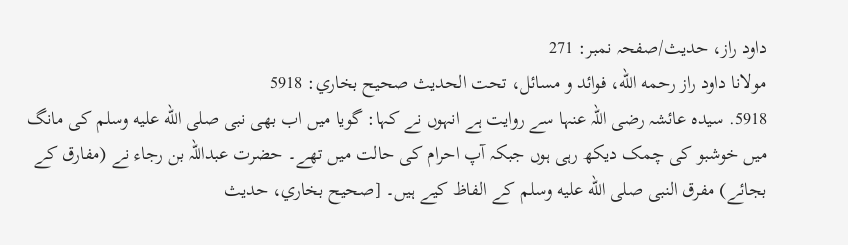داود راز، حدیث/صفحہ نمبر: 271
مولانا داود راز رحمه الله، فوائد و مسائل، تحت الحديث صحيح بخاري: 5918
5918. سیدہ عائشہ رضی اللہ عنہا سے روایت ہے انہوں نے کہا: گویا میں اب بھی نبی صلى الله عليه وسلم کی مانگ میں خوشبو کی چمک دیکھ رہی ہوں جبکہ آپ احرام کی حالت میں تھے۔ حضرت عبداللہ بن رجاء نے (مفارق کے بجائے) مفرق النبی صلى الله عليه وسلم کے الفاظ کیے ہیں۔ [صحيح بخاري، حديث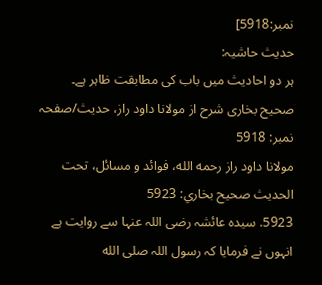نمبر:5918]
حدیث حاشیہ:
ہر دو احادیث میں باب کی مطابقت ظاہر ہے۔
صحیح بخاری شرح از مولانا داود راز، حدیث/صفحہ نمبر: 5918
مولانا داود راز رحمه الله، فوائد و مسائل، تحت الحديث صحيح بخاري: 5923
5923. سیدہ عائشہ رضی اللہ عنہا سے روایت ہے انہوں نے فرمایا کہ رسول اللہ صلى الله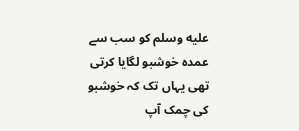عليه وسلم کو سب سے عمدہ خوشبو لگایا کرتی تھی یہاں تک کہ خوشبو کی چمک آپ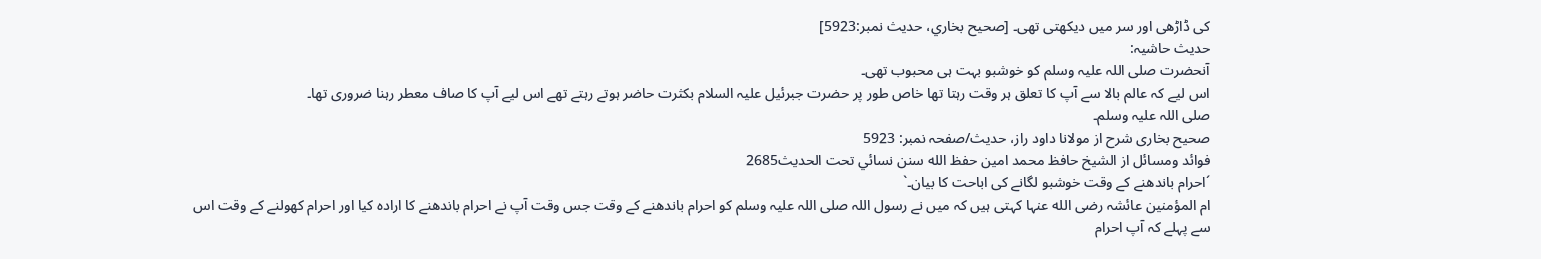کی ڈاڑھی اور سر میں دیکھتی تھی۔ [صحيح بخاري، حديث نمبر:5923]
حدیث حاشیہ:
آنحضرت صلی اللہ علیہ وسلم کو خوشبو بہت ہی محبوب تھی۔
اس لیے کہ عالم بالا سے آپ کا تعلق ہر وقت رہتا تھا خاص طور پر حضرت جبرئیل علیہ السلام بکثرت حاضر ہوتے رہتے تھے اس لیے آپ کا صاف معطر رہنا ضروری تھا۔
صلی اللہ علیہ وسلم۔
صحیح بخاری شرح از مولانا داود راز، حدیث/صفحہ نمبر: 5923
فوائد ومسائل از الشيخ حافظ محمد امين حفظ الله سنن نسائي تحت الحديث2685
´احرام باندھنے کے وقت خوشبو لگانے کی اباحت کا بیان۔`
ام المؤمنین عائشہ رضی الله عنہا کہتی ہیں کہ میں نے رسول اللہ صلی اللہ علیہ وسلم کو احرام باندھنے کے وقت جس وقت آپ نے احرام باندھنے کا ارادہ کیا اور احرام کھولنے کے وقت اس سے پہلے کہ آپ احرام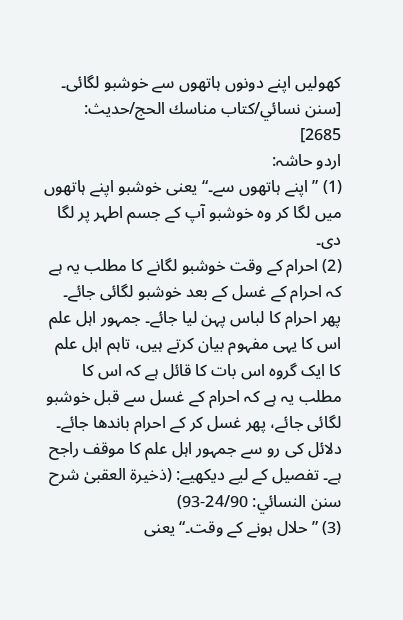کھولیں اپنے دونوں ہاتھوں سے خوشبو لگائی۔ [سنن نسائي/كتاب مناسك الحج/حدیث: 2685]
اردو حاشہ:
(1) ”اپنے ہاتھوں سے۔“ یعنی خوشبو اپنے ہاتھوں میں لگا کر وہ خوشبو آپ کے جسم اطہر پر لگا دی۔
(2) احرام کے وقت خوشبو لگانے کا مطلب یہ ہے کہ احرام کے غسل کے بعد خوشبو لگائی جائے۔ پھر احرام کا لباس پہن لیا جائے۔ جمہور اہل علم اس کا یہی مفہوم بیان کرتے ہیں، تاہم اہل علم کا ایک گروہ اس بات کا قائل ہے کہ اس کا مطلب یہ ہے کہ احرام کے غسل سے قبل خوشبو لگائی جائے، پھر غسل کر کے احرام باندھا جائے۔ دلائل کی رو سے جمہور اہل علم کا موقف راجح ہے۔ تفصیل کے لیے دیکھیے: (ذخیرة العقبیٰ شرح سنن النسائي: 24/90-93)
(3) ”حلال ہونے کے وقت۔“ یعنی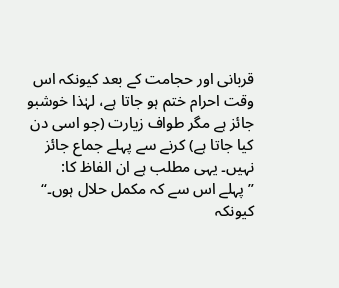قربانی اور حجامت کے بعد کیونکہ اس وقت احرام ختم ہو جاتا ہے، لہٰذا خوشبو جائز ہے مگر طواف زیارت (جو اسی دن کیا جاتا ہے) کرنے سے پہلے جماع جائز نہیں۔ یہی مطلب ہے ان الفاظ کا: ”پہلے اس سے کہ مکمل حلال ہوں۔“ کیونکہ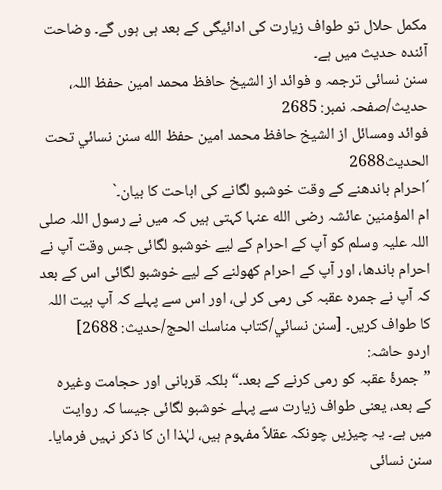مکمل حلال تو طواف زیارت کی ادائیگی کے بعد ہی ہوں گے۔ وضاحت آئندہ حدیث میں ہے۔
سنن نسائی ترجمہ و فوائد از الشیخ حافظ محمد امین حفظ اللہ، حدیث/صفحہ نمبر: 2685
فوائد ومسائل از الشيخ حافظ محمد امين حفظ الله سنن نسائي تحت الحديث2688
´احرام باندھنے کے وقت خوشبو لگانے کی اباحت کا بیان۔`
ام المؤمنین عائشہ رضی الله عنہا کہتی ہیں کہ میں نے رسول اللہ صلی اللہ علیہ وسلم کو آپ کے احرام کے لیے خوشبو لگائی جس وقت آپ نے احرام باندھا، اور آپ کے احرام کھولنے کے لیے خوشبو لگائی اس کے بعد کہ آپ نے جمرہ عقبہ کی رمی کر لی، اور اس سے پہلے کہ آپ بیت اللہ کا طواف کریں۔ [سنن نسائي/كتاب مناسك الحج/حدیث: 2688]
اردو حاشہ:
”جمرۂ عقبہ کو رمی کرنے کے بعد۔“ بلکہ قربانی اور حجامت وغیرہ کے بعد، یعنی طواف زیارت سے پہلے خوشبو لگائی جیسا کہ روایت میں ہے۔ یہ چیزیں چونکہ عقلاً مفہوم ہیں، لہٰذا ان کا ذکر نہیں فرمایا۔
سنن نسائی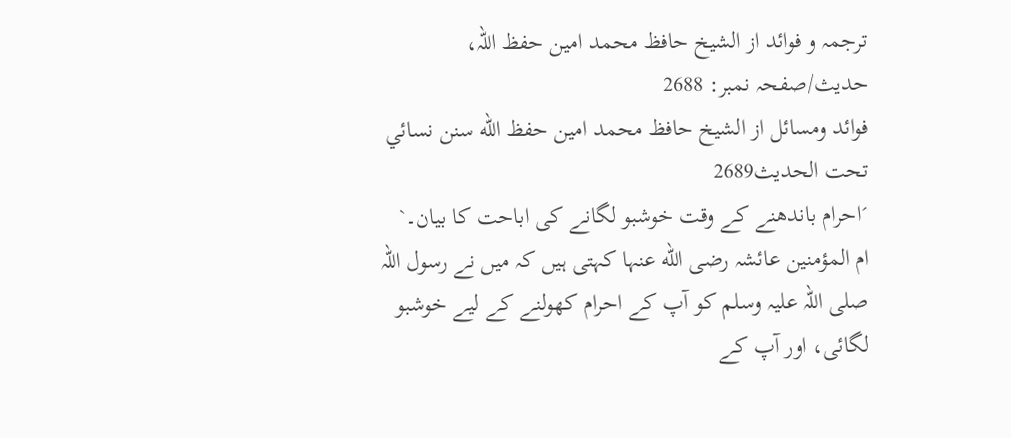ترجمہ و فوائد از الشیخ حافظ محمد امین حفظ اللہ، حدیث/صفحہ نمبر: 2688
فوائد ومسائل از الشيخ حافظ محمد امين حفظ الله سنن نسائي تحت الحديث2689
´احرام باندھنے کے وقت خوشبو لگانے کی اباحت کا بیان۔`
ام المؤمنین عائشہ رضی الله عنہا کہتی ہیں کہ میں نے رسول اللہ صلی اللہ علیہ وسلم کو آپ کے احرام کھولنے کے لیے خوشبو لگائی، اور آپ کے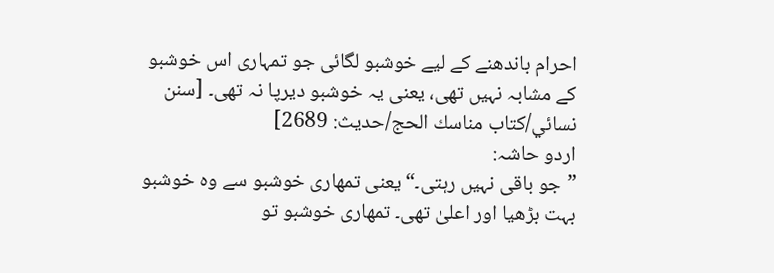احرام باندھنے کے لیے خوشبو لگائی جو تمہاری اس خوشبو کے مشابہ نہیں تھی، یعنی یہ خوشبو دیرپا نہ تھی۔ [سنن نسائي/كتاب مناسك الحج/حدیث: 2689]
اردو حاشہ:
”جو باقی نہیں رہتی۔“ یعنی تمھاری خوشبو سے وہ خوشبو بہت بڑھیا اور اعلیٰ تھی۔ تمھاری خوشبو تو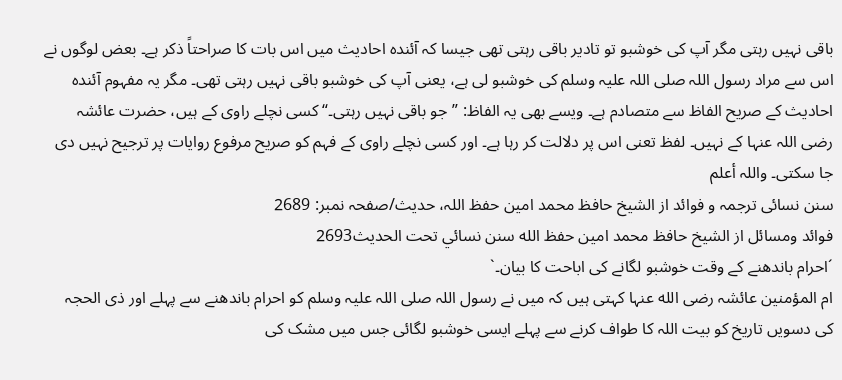باقی نہیں رہتی مگر آپ کی خوشبو تو تادیر باقی رہتی تھی جیسا کہ آئندہ احادیث میں اس بات کا صراحتاً ذکر ہے۔ بعض لوگوں نے اس سے مراد رسول اللہ صلی اللہ علیہ وسلم کی خوشبو لی ہے، یعنی آپ کی خوشبو باقی نہیں رہتی تھی۔ مگر یہ مفہوم آئندہ احادیث کے صریح الفاظ سے متصادم ہے۔ ویسے بھی یہ الفاظ: ”جو باقی نہیں رہتی۔“ کسی نچلے راوی کے ہیں، حضرت عائشہ رضی اللہ عنہا کے نہیں۔ لفظ تعنی اس پر دلالت کر رہا ہے۔ اور کسی نچلے راوی کے فہم کو صریح مرفوع روایات پر ترجیح نہیں دی جا سکتی۔ واللہ أعلم
سنن نسائی ترجمہ و فوائد از الشیخ حافظ محمد امین حفظ اللہ، حدیث/صفحہ نمبر: 2689
فوائد ومسائل از الشيخ حافظ محمد امين حفظ الله سنن نسائي تحت الحديث2693
´احرام باندھنے کے وقت خوشبو لگانے کی اباحت کا بیان۔`
ام المؤمنین عائشہ رضی الله عنہا کہتی ہیں کہ میں نے رسول اللہ صلی اللہ علیہ وسلم کو احرام باندھنے سے پہلے اور ذی الحجہ کی دسویں تاریخ کو بیت اللہ کا طواف کرنے سے پہلے ایسی خوشبو لگائی جس میں مشک کی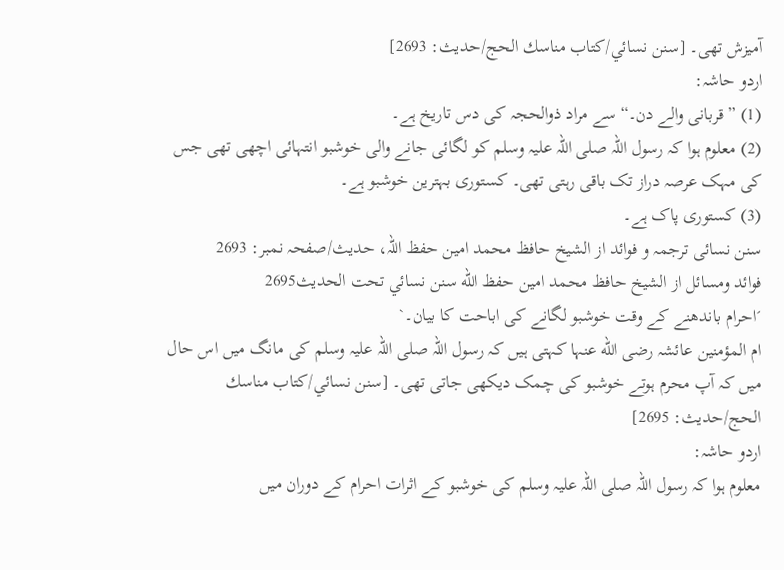آمیزش تھی۔ [سنن نسائي/كتاب مناسك الحج/حدیث: 2693]
اردو حاشہ:
(1) ”قربانی والے دن۔“ سے مراد ذوالحجہ کی دس تاریخ ہے۔
(2) معلوم ہوا کہ رسول اللہ صلی اللہ علیہ وسلم کو لگائی جانے والی خوشبو انتہائی اچھی تھی جس کی مہک عرصہ دراز تک باقی رہتی تھی۔ کستوری بہترین خوشبو ہے۔
(3) کستوری پاک ہے۔
سنن نسائی ترجمہ و فوائد از الشیخ حافظ محمد امین حفظ اللہ، حدیث/صفحہ نمبر: 2693
فوائد ومسائل از الشيخ حافظ محمد امين حفظ الله سنن نسائي تحت الحديث2695
´احرام باندھنے کے وقت خوشبو لگانے کی اباحت کا بیان۔`
ام المؤمنین عائشہ رضی الله عنہا کہتی ہیں کہ رسول اللہ صلی اللہ علیہ وسلم کی مانگ میں اس حال میں کہ آپ محرم ہوتے خوشبو کی چمک دیکھی جاتی تھی۔ [سنن نسائي/كتاب مناسك الحج/حدیث: 2695]
اردو حاشہ:
معلوم ہوا کہ رسول اللہ صلی اللہ علیہ وسلم کی خوشبو کے اثرات احرام کے دوران میں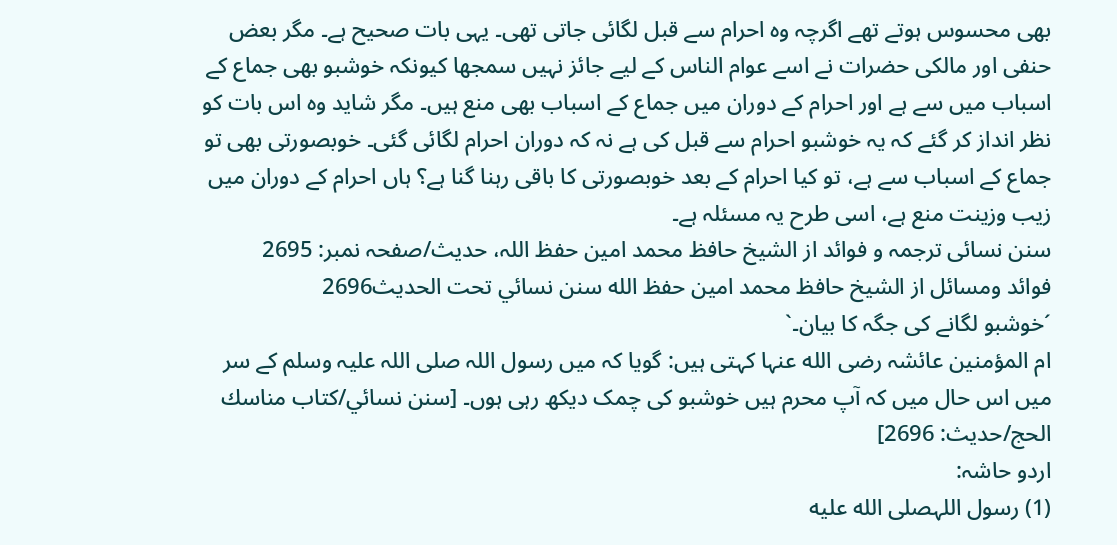بھی محسوس ہوتے تھے اگرچہ وہ احرام سے قبل لگائی جاتی تھی۔ یہی بات صحیح ہے۔ مگر بعض حنفی اور مالکی حضرات نے اسے عوام الناس کے لیے جائز نہیں سمجھا کیونکہ خوشبو بھی جماع کے اسباب میں سے ہے اور احرام کے دوران میں جماع کے اسباب بھی منع ہیں۔ مگر شاید وہ اس بات کو نظر انداز کر گئے کہ یہ خوشبو احرام سے قبل کی ہے نہ کہ دوران احرام لگائی گئی۔ خوبصورتی بھی تو جماع کے اسباب سے ہے، تو کیا احرام کے بعد خوبصورتی کا باقی رہنا گنا ہے؟ ہاں احرام کے دوران میں زیب وزینت منع ہے، اسی طرح یہ مسئلہ ہے۔
سنن نسائی ترجمہ و فوائد از الشیخ حافظ محمد امین حفظ اللہ، حدیث/صفحہ نمبر: 2695
فوائد ومسائل از الشيخ حافظ محمد امين حفظ الله سنن نسائي تحت الحديث2696
´خوشبو لگانے کی جگہ کا بیان۔`
ام المؤمنین عائشہ رضی الله عنہا کہتی ہیں: گویا کہ میں رسول اللہ صلی اللہ علیہ وسلم کے سر میں اس حال میں کہ آپ محرم ہیں خوشبو کی چمک دیکھ رہی ہوں۔ [سنن نسائي/كتاب مناسك الحج/حدیث: 2696]
اردو حاشہ:
(1) رسول اللہصلى الله عليه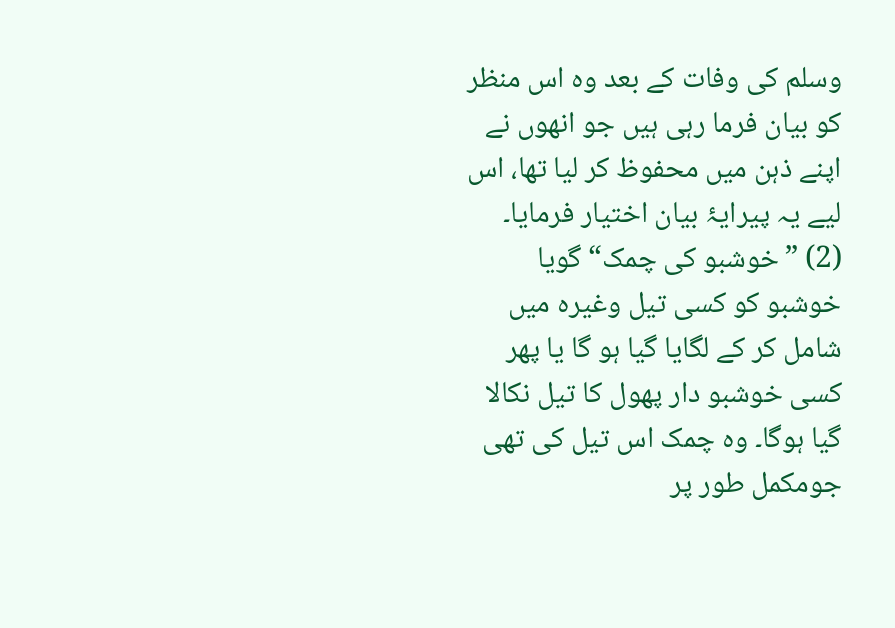وسلم کی وفات کے بعد وہ اس منظر کو بیان فرما رہی ہیں جو انھوں نے اپنے ذہن میں محفوظ کر لیا تھا، اس لیے یہ پیرایۂ بیان اختیار فرمایا۔
(2) ”خوشبو کی چمک“ گویا خوشبو کو کسی تیل وغیرہ میں شامل کر کے لگایا گیا ہو گا یا پھر کسی خوشبو دار پھول کا تیل نکالا گیا ہوگا۔ وہ چمک اس تیل کی تھی جومکمل طور پر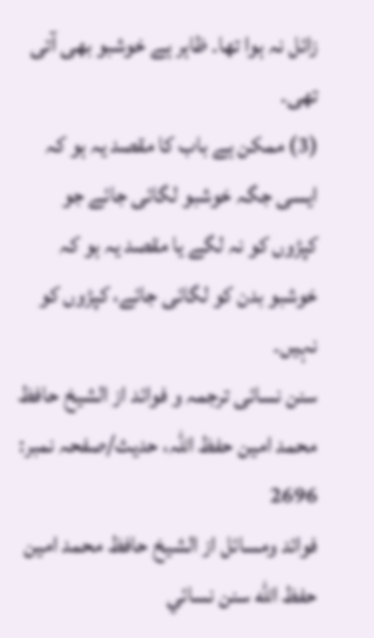زائل نہ ہوا تھا۔ ظاہر ہے خوشبو بھی آتی تھی۔
(3) ممکن ہے باب کا مقصد یہ ہو کہ ایسی جگہ خوشبو لگائی جائے جو کپڑوں کو نہ لگے یا مقصد یہ ہو کہ خوشبو بدن کو لگائی جائے، کپڑوں کو نہیں۔
سنن نسائی ترجمہ و فوائد از الشیخ حافظ محمد امین حفظ اللہ، حدیث/صفحہ نمبر: 2696
فوائد ومسائل از الشيخ حافظ محمد امين حفظ الله سنن نسائي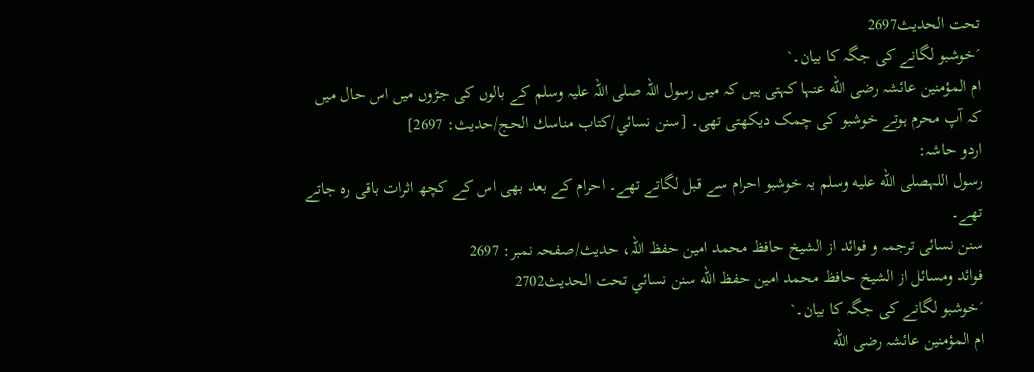تحت الحديث2697
´خوشبو لگانے کی جگہ کا بیان۔`
ام المؤمنین عائشہ رضی الله عنہا کہتی ہیں کہ میں رسول اللہ صلی اللہ علیہ وسلم کے بالوں کی جڑوں میں اس حال میں کہ آپ محرم ہوتے خوشبو کی چمک دیکھتی تھی۔ [سنن نسائي/كتاب مناسك الحج/حدیث: 2697]
اردو حاشہ:
رسول اللہصلى الله عليه وسلم یہ خوشبو احرام سے قبل لگاتے تھے۔ احرام کے بعد بھی اس کے کچھ اثرات باقی رہ جاتے تھے۔
سنن نسائی ترجمہ و فوائد از الشیخ حافظ محمد امین حفظ اللہ، حدیث/صفحہ نمبر: 2697
فوائد ومسائل از الشيخ حافظ محمد امين حفظ الله سنن نسائي تحت الحديث2702
´خوشبو لگانے کی جگہ کا بیان۔`
ام المؤمنین عائشہ رضی الله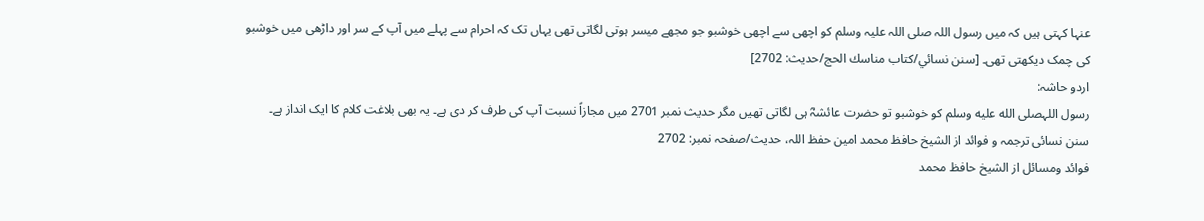عنہا کہتی ہیں کہ میں رسول اللہ صلی اللہ علیہ وسلم کو اچھی سے اچھی خوشبو جو مجھے میسر ہوتی لگاتی تھی یہاں تک کہ احرام سے پہلے میں آپ کے سر اور داڑھی میں خوشبو کی چمک دیکھتی تھی۔ [سنن نسائي/كتاب مناسك الحج/حدیث: 2702]
اردو حاشہ:
رسول اللہصلى الله عليه وسلم کو خوشبو تو حضرت عائشہؓ ہی لگاتی تھیں مگر حدیث نمبر 2701 میں مجازاً نسبت آپ کی طرف کر دی ہے۔ یہ بھی بلاغت کلام کا ایک انداز ہے۔
سنن نسائی ترجمہ و فوائد از الشیخ حافظ محمد امین حفظ اللہ، حدیث/صفحہ نمبر: 2702
فوائد ومسائل از الشيخ حافظ محمد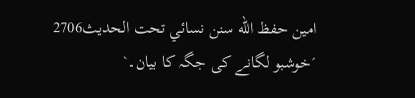امين حفظ الله سنن نسائي تحت الحديث2706
´خوشبو لگانے کی جگہ کا بیان۔`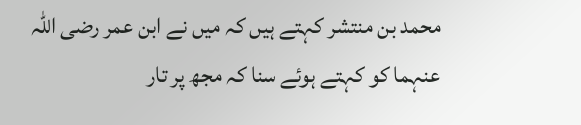محمد بن منتشر کہتے ہیں کہ میں نے ابن عمر رضی اللہ عنہما کو کہتے ہوئے سنا کہ مجھ پر تار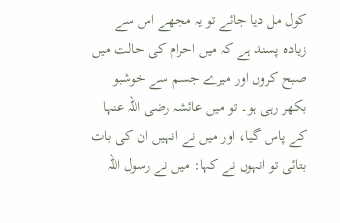کول مل دیا جائے تو یہ مجھے اس سے زیادہ پسند ہے کہ میں احرام کی حالت میں صبح کروں اور میرے جسم سے خوشبو بکھر رہی ہو۔ تو میں عائشہ رضی اللہ عنہا کے پاس گیا، اور میں نے انہیں ان کی بات بتائی تو انہوں نے کہا: میں نے رسول اللہ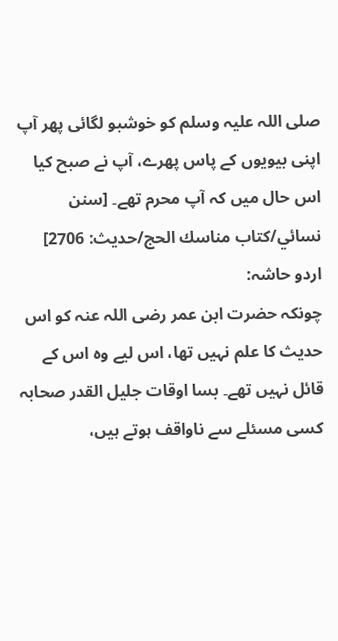صلی اللہ علیہ وسلم کو خوشبو لگائی پھر آپ اپنی بیویوں کے پاس پھرے، آپ نے صبح کیا اس حال میں کہ آپ محرم تھے۔ [سنن نسائي/كتاب مناسك الحج/حدیث: 2706]
اردو حاشہ:
چونکہ حضرت ابن عمر رضی اللہ عنہ کو اس حدیث کا علم نہیں تھا، اس لیے وہ اس کے قائل نہیں تھے۔ بسا اوقات جلیل القدر صحابہ کسی مسئلے سے ناواقف ہوتے ہیں،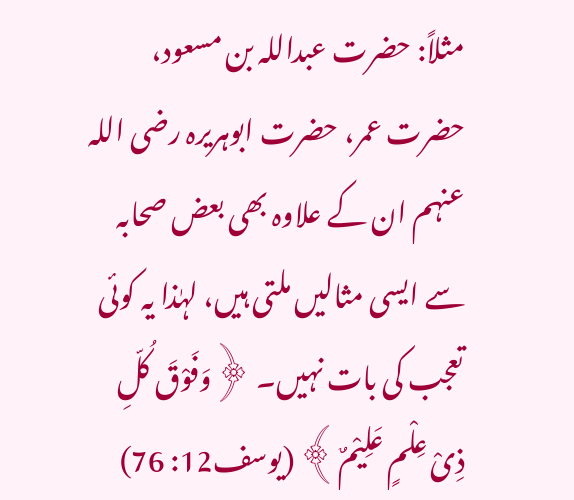مثلاً: حضرت عبداللہ بن مسعود، حضرت عمر، حضرت ابوہریرہ رضی اللہ عنہم ان کے علاوہ بھی بعض صحابہ سے ایسی مثالیں ملتی ہیں، لہٰذا یہ کوئی تعجب کی بات نہیں۔ ﴿وَفَوْقَ کُلِّ ذِیْ عِلْمٍ عَلِیْمٌ﴾ (یوسف12: 76)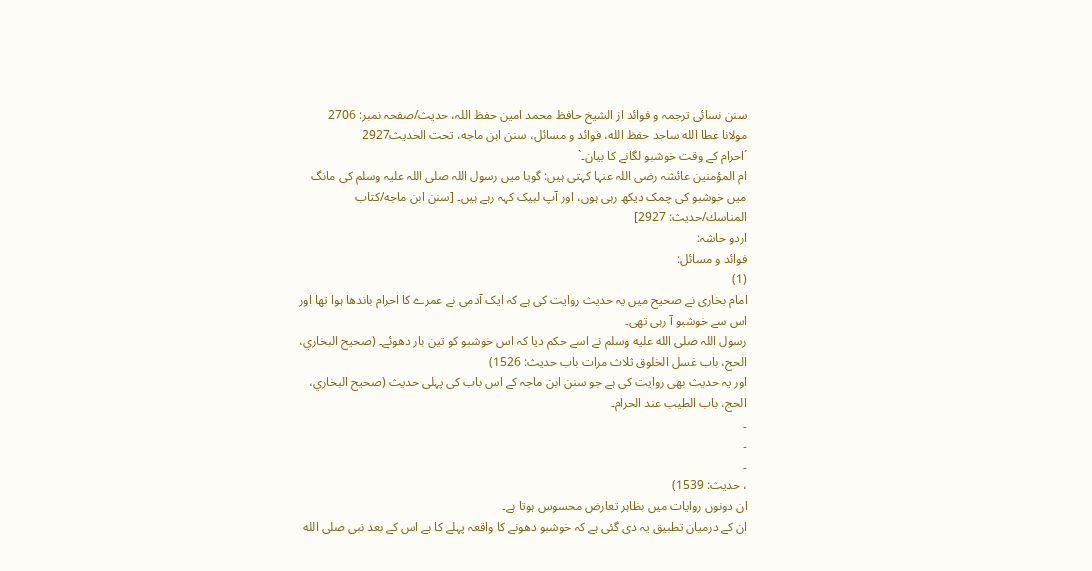سنن نسائی ترجمہ و فوائد از الشیخ حافظ محمد امین حفظ اللہ، حدیث/صفحہ نمبر: 2706
مولانا عطا الله ساجد حفظ الله، فوائد و مسائل، سنن ابن ماجه، تحت الحديث2927
´احرام کے وقت خوشبو لگانے کا بیان۔`
ام المؤمنین عائشہ رضی اللہ عنہا کہتی ہیں: گویا میں رسول اللہ صلی اللہ علیہ وسلم کی مانگ میں خوشبو کی چمک دیکھ رہی ہوں، اور آپ لبیک کہہ رہے ہیں۔ [سنن ابن ماجه/كتاب المناسك/حدیث: 2927]
اردو حاشہ:
فوائد و مسائل:
(1)
امام بخاری نے صحیح میں یہ حدیث روایت کی ہے کہ ایک آدمی نے عمرے کا احرام باندھا ہوا تھا اور اس سے خوشبو آ رہی تھی۔
رسول اللہ صلى الله عليه وسلم نے اسے حکم دیا کہ اس خوشبو کو تین بار دھوئے۔ (صحيح البخاري، الحج، باب غسل الخلوق ثلاث مرات باب حديث: 1526)
اور یہ حدیث بھی روایت کی ہے جو سنن ابن ماجہ کے اس باب کی پہلی حدیث (صحيح البخاري، الحج، باب الطيب عند الحرام۔
۔
۔
۔
، حديث: 1539)
ان دونوں روایات میں بظاہر تعارض محسوس ہوتا ہے۔
ان کے درمیان تطبیق یہ دی گئی ہے کہ خوشبو دھونے کا واقعہ پہلے کا ہے اس کے بعد نبی صلى الله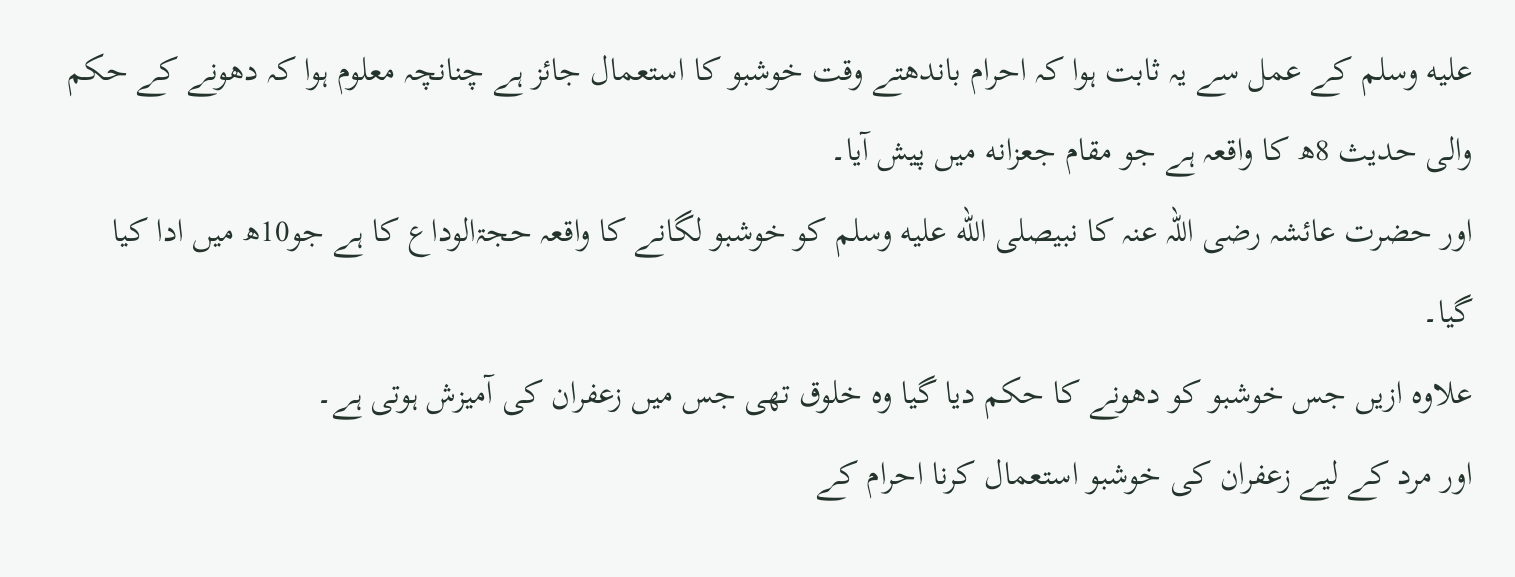عليه وسلم کے عمل سے یہ ثابت ہوا کہ احرام باندھتے وقت خوشبو کا استعمال جائز ہے چنانچہ معلوم ہوا کہ دھونے کے حکم والی حدیث 8ھ کا واقعہ ہے جو مقام جعزانه میں پیش آیا۔
اور حضرت عائشہ رضی اللہ عنہ کا نبیصلى الله عليه وسلم کو خوشبو لگانے کا واقعہ حجۃالوداع کا ہے جو10ھ میں ادا کیا گیا۔
علاوہ ازیں جس خوشبو کو دھونے کا حکم دیا گیا وہ خلوق تھی جس میں زعفران کی آمیزش ہوتی ہے۔
اور مرد کے لیے زعفران کی خوشبو استعمال کرنا احرام کے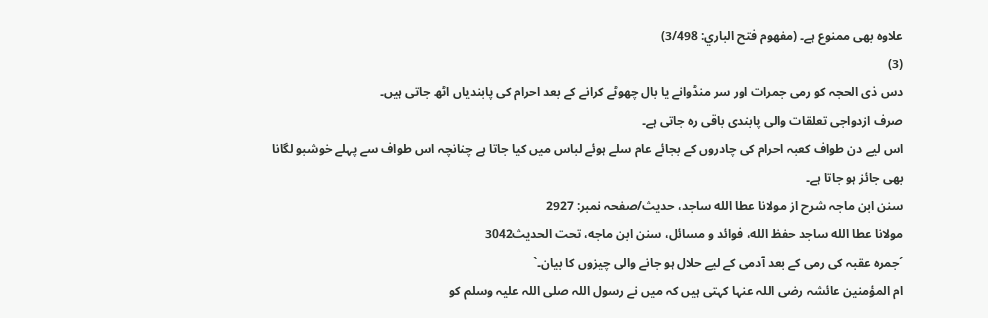علاوہ بهى ممنوع ہے۔ (مفهوم فتح الباري: 3/498)
(3)
دس ذی الحجہ کو رمی جمرات اور سر منڈوانے یا بال چھوٹے کرانے کے بعد احرام کی پابندیاں اٹھ جاتی ہیں۔
صرف ازدواجی تعلقات والی پابندی باقی رہ جاتی ہے۔
اس لیے دن طواف کعبہ احرام کی چادروں کے بجائے عام سلے ہوئے لباس میں کیا جاتا ہے چنانچہ اس طواف سے پہلے خوشبو لگانا بھی جائز ہو جاتا ہے۔
سنن ابن ماجہ شرح از مولانا عطا الله ساجد، حدیث/صفحہ نمبر: 2927
مولانا عطا الله ساجد حفظ الله، فوائد و مسائل، سنن ابن ماجه، تحت الحديث3042
´جمرہ عقبہ کی رمی کے بعد آدمی کے لیے حلال ہو جانے والی چیزوں کا بیان۔`
ام المؤمنین عائشہ رضی اللہ عنہا کہتی ہیں کہ میں نے رسول اللہ صلی اللہ علیہ وسلم کو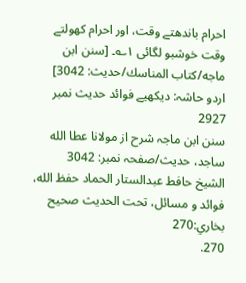احرام باندھتے وقت، اور احرام کھولتے وقت خوشبو لگائی ۱؎۔ [سنن ابن ماجه/كتاب المناسك/حدیث: 3042]
اردو حاشہ: دیکھیے فوائد حدیث نمبر 2927
سنن ابن ماجہ شرح از مولانا عطا الله ساجد، حدیث/صفحہ نمبر: 3042
الشيخ حافط عبدالستار الحماد حفظ الله، فوائد و مسائل، تحت الحديث صحيح بخاري:270
270.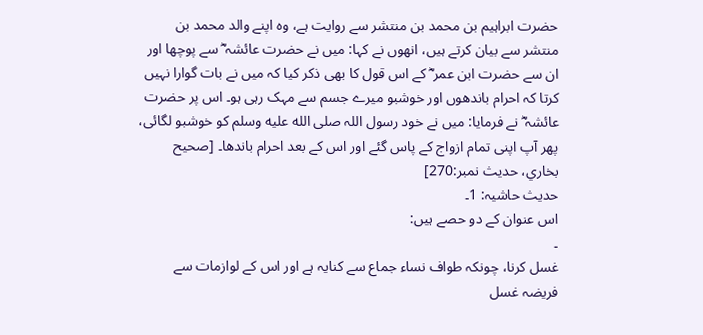حضرت ابراہیم بن محمد بن منتشر سے روایت ہے، وہ اپنے والد محمد بن منتشر سے بیان کرتے ہیں، انھوں نے کہا: میں نے حضرت عائشہ ؓ سے پوچھا اور ان سے حضرت ابن عمر ؓ کے اس قول کا بھی ذکر کیا کہ میں نے بات گوارا نہیں کرتا کہ احرام باندھوں اور خوشبو میرے جسم سے مہک رہی ہو۔ اس پر حضرت عائشہ ؓ نے فرمایا: میں نے خود رسول اللہ صلى الله عليه وسلم کو خوشبو لگائی، پھر آپ اپنی تمام ازواج کے پاس گئے اور اس کے بعد احرام باندھا۔ [صحيح بخاري، حديث نمبر:270]
حدیث حاشیہ: 1۔
اس عنوان کے دو حصے ہیں:
۔
غسل کرنا، چونکہ طواف نساء جماع سے کنایہ ہے اور اس کے لوازمات سے فریضہ غسل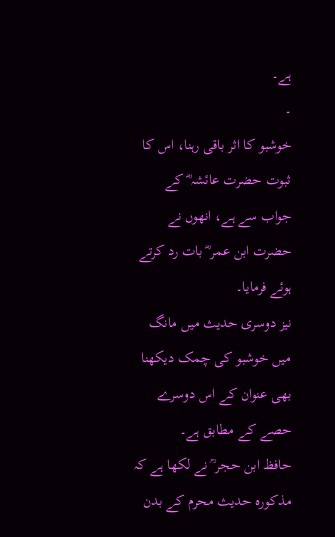ہے۔
۔
خوشبو کا اثر باقی رہنا، اس کا ثبوت حضرت عائشہ ؓ کے جواب سے ہے، انھوں نے حضرت ابن عمر ؓ بات رد کرتے ہوئے فرمایا۔
نیز دوسری حدیث میں مانگ میں خوشبو کی چمک دیکھنا بھی عنوان کے اس دوسرے حصے کے مطابق ہے۔
حافظ ابن حجر ؒ نے لکھا ہے کہ مذکورہ حدیث محرم کے بدن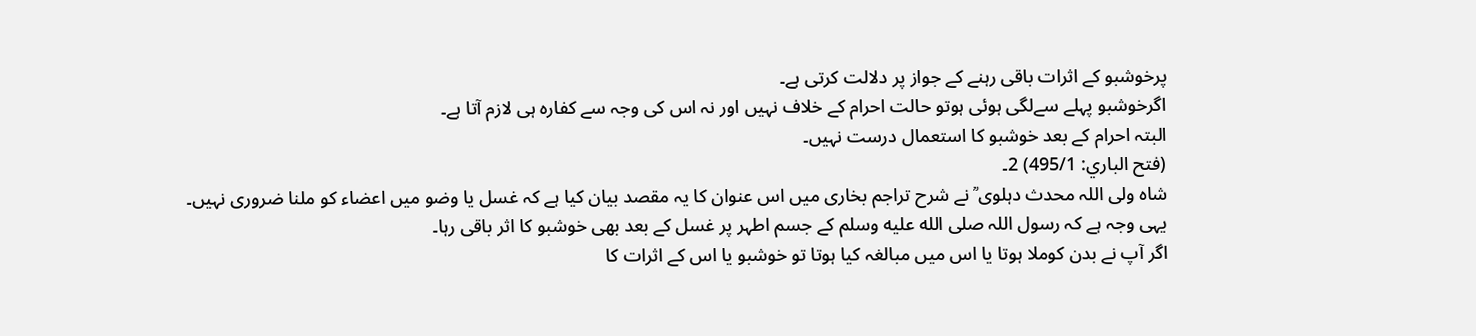پرخوشبو کے اثرات باقی رہنے کے جواز پر دلالت کرتی ہے۔
اگرخوشبو پہلے سےلگی ہوئی ہوتو حالت احرام کے خلاف نہیں اور نہ اس کی وجہ سے کفارہ ہی لازم آتا ہے۔
البتہ احرام کے بعد خوشبو کا استعمال درست نہیں۔
(فتح الباري: 495/1) 2۔
شاہ ولی اللہ محدث دہلوی ؒ نے شرح تراجم بخاری میں اس عنوان کا یہ مقصد بیان کیا ہے کہ غسل یا وضو میں اعضاء کو ملنا ضروری نہیں۔
یہی وجہ ہے کہ رسول اللہ صلى الله عليه وسلم کے جسم اطہر پر غسل کے بعد بھی خوشبو کا اثر باقی رہا۔
اگر آپ نے بدن کوملا ہوتا یا اس میں مبالغہ کیا ہوتا تو خوشبو یا اس کے اثرات کا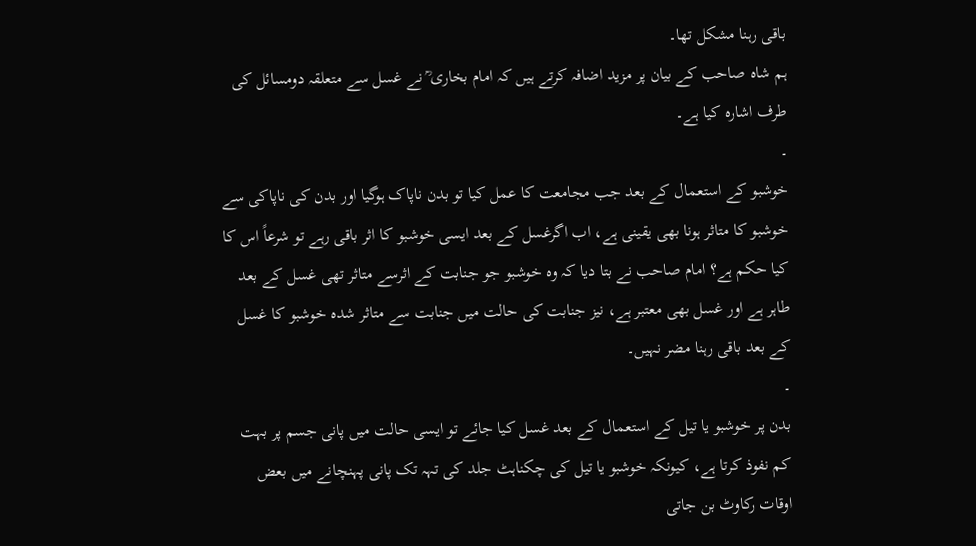باقی رہنا مشکل تھا۔
ہم شاہ صاحب کے بیان پر مزید اضافہ کرتے ہیں کہ امام بخاری ؒ نے غسل سے متعلقہ دومسائل کی طرف اشارہ کیا ہے۔
۔
خوشبو کے استعمال کے بعد جب مجامعت کا عمل کیا تو بدن ناپاک ہوگیا اور بدن کی ناپاکی سے خوشبو کا متاثر ہونا بھی یقینی ہے، اب اگرغسل کے بعد ایسی خوشبو کا اثر باقی رہے تو شرعاً اس کا کیا حکم ہے؟ امام صاحب نے بتا دیا کہ وہ خوشبو جو جنابت کے اثرسے متاثر تھی غسل کے بعد طاہر ہے اور غسل بھی معتبر ہے، نیز جنابت کی حالت میں جنابت سے متاثر شدہ خوشبو کا غسل کے بعد باقی رہنا مضر نہیں۔
۔
بدن پر خوشبو یا تیل کے استعمال کے بعد غسل کیا جائے تو ایسی حالت میں پانی جسم پر بہت کم نفوذ کرتا ہے، کیونکہ خوشبو یا تیل کی چکناہٹ جلد کی تہہ تک پانی پہنچانے میں بعض اوقات رکاوٹ بن جاتی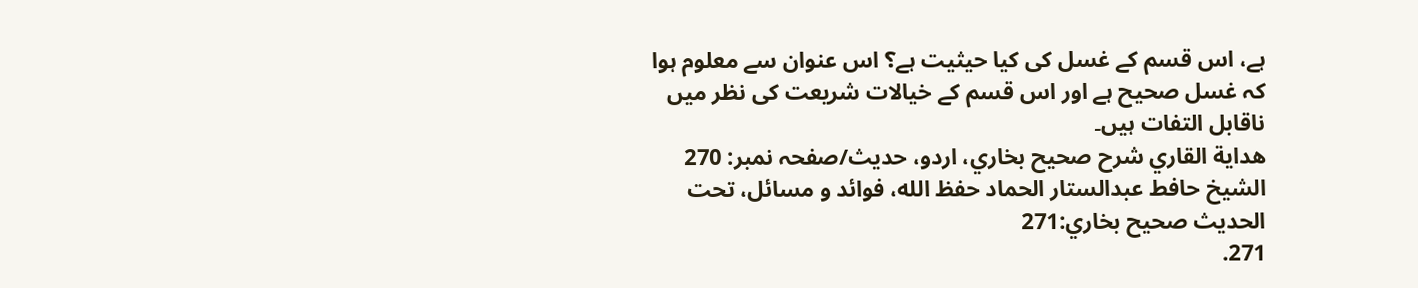ہے، اس قسم کے غسل کی کیا حیثیت ہے؟ اس عنوان سے معلوم ہوا کہ غسل صحیح ہے اور اس قسم کے خیالات شریعت کی نظر میں ناقابل التفات ہیں۔
هداية القاري شرح صحيح بخاري، اردو، حدیث/صفحہ نمبر: 270
الشيخ حافط عبدالستار الحماد حفظ الله، فوائد و مسائل، تحت الحديث صحيح بخاري:271
271.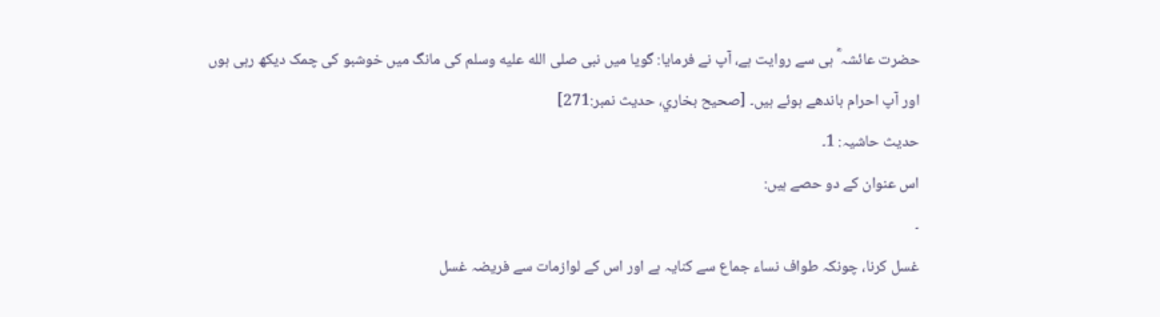حضرت عائشہ ؓ ہی سے روایت ہے، آپ نے فرمایا: گویا میں نبی صلى الله عليه وسلم کی مانگ میں خوشبو کی چمک دیکھ رہی ہوں اور آپ احرام باندھے ہوئے ہیں۔ [صحيح بخاري، حديث نمبر:271]
حدیث حاشیہ: 1۔
اس عنوان کے دو حصے ہیں:
۔
غسل کرنا، چونکہ طواف نساء جماع سے کنایہ ہے اور اس کے لوازمات سے فریضہ غسل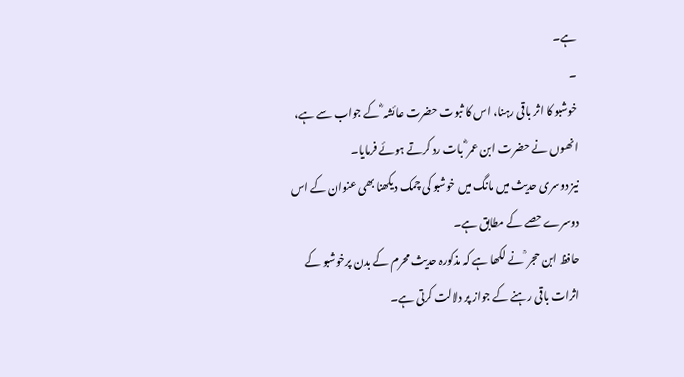ہے۔
۔
خوشبو کا اثر باقی رہنا، اس کا ثبوت حضرت عائشہ ؓ کے جواب سے ہے، انھوں نے حضرت ابن عمر ؓ بات رد کرتے ہوئے فرمایا۔
نیز دوسری حدیث میں مانگ میں خوشبو کی چمک دیکھنا بھی عنوان کے اس دوسرے حصے کے مطابق ہے۔
حافظ ابن حجر ؒ نے لکھا ہے کہ مذکورہ حدیث محرم کے بدن پرخوشبو کے اثرات باقی رہنے کے جواز پر دلالت کرتی ہے۔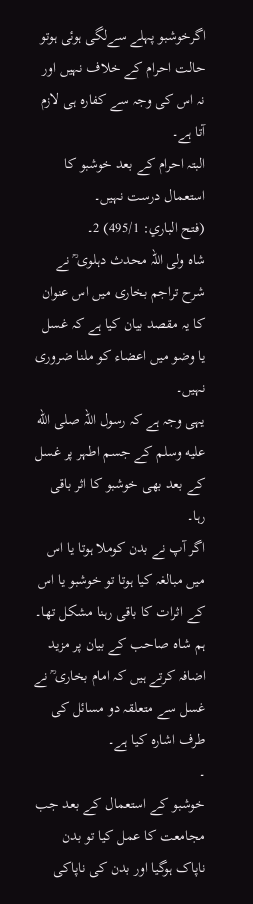اگرخوشبو پہلے سےلگی ہوئی ہوتو حالت احرام کے خلاف نہیں اور نہ اس کی وجہ سے کفارہ ہی لازم آتا ہے۔
البتہ احرام کے بعد خوشبو کا استعمال درست نہیں۔
(فتح الباري: 495/1) 2۔
شاہ ولی اللہ محدث دہلوی ؒ نے شرح تراجم بخاری میں اس عنوان کا یہ مقصد بیان کیا ہے کہ غسل یا وضو میں اعضاء کو ملنا ضروری نہیں۔
یہی وجہ ہے کہ رسول اللہ صلى الله عليه وسلم کے جسم اطہر پر غسل کے بعد بھی خوشبو کا اثر باقی رہا۔
اگر آپ نے بدن کوملا ہوتا یا اس میں مبالغہ کیا ہوتا تو خوشبو یا اس کے اثرات کا باقی رہنا مشکل تھا۔
ہم شاہ صاحب کے بیان پر مزید اضافہ کرتے ہیں کہ امام بخاری ؒ نے غسل سے متعلقہ دو مسائل کی طرف اشارہ کیا ہے۔
۔
خوشبو کے استعمال کے بعد جب مجامعت کا عمل کیا تو بدن ناپاک ہوگیا اور بدن کی ناپاکی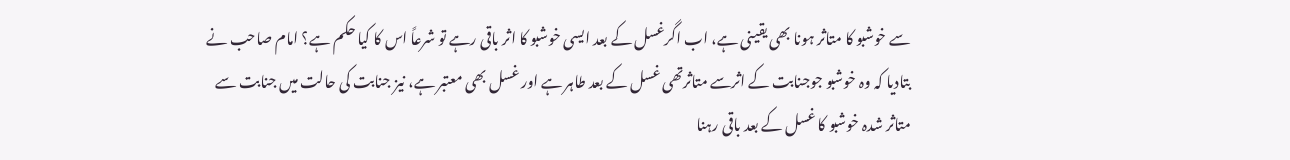سے خوشبو کا متاثر ہونا بھی یقینی ہے، اب اگرغسل کے بعد ایسی خوشبو کا اثر باقی رہے تو شرعاً اس کا کیا حکم ہے؟ امام صاحب نے بتادیا کہ وہ خوشبو جوجنابت کے اثرسے متاثرتھی غسل کے بعد طاہر ہے اور غسل بھی معتبر ہے، نیز جنابت کی حالت میں جنابت سے متاثر شدہ خوشبو کا غسل کے بعد باقی رہنا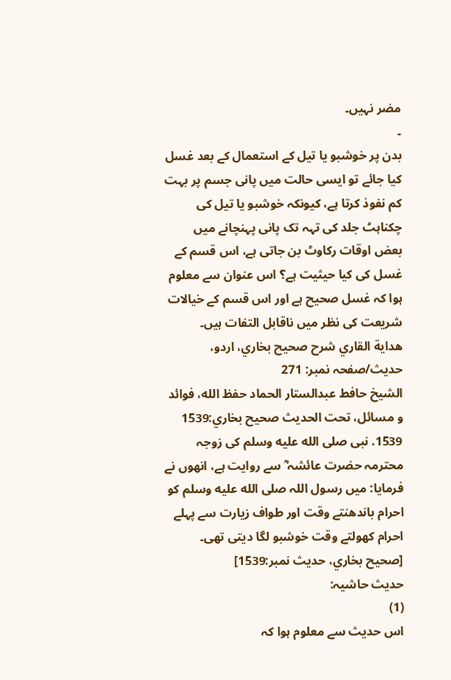مضر نہیں۔
۔
بدن پر خوشبو یا تیل کے استعمال کے بعد غسل کیا جائے تو ایسی حالت میں پانی جسم پر بہت کم نفوذ کرتا ہے، کیونکہ خوشبو یا تیل کی چکناہٹ جلد کی تہہ تک پانی پہنچانے میں بعض اوقات رکاوٹ بن جاتی ہے، اس قسم کے غسل کی کیا حیثیت ہے؟ اس عنوان سے معلوم ہوا کہ غسل صحیح ہے اور اس قسم کے خیالات شریعت کی نظر میں ناقابل التفات ہیں۔
هداية القاري شرح صحيح بخاري، اردو، حدیث/صفحہ نمبر: 271
الشيخ حافط عبدالستار الحماد حفظ الله، فوائد و مسائل، تحت الحديث صحيح بخاري:1539
1539. نبی صلى الله عليه وسلم کی زوجہ محترمہ حضرت عائشہ ؓ سے روایت ہے، انھوں نے فرمایا: میں رسول اللہ صلى الله عليه وسلم کو احرام باندھنتے وقت اور طواف زیارت سے پہلے احرام کھولتے وقت خوشبو لگا دیتی تھی۔ [صحيح بخاري، حديث نمبر:1539]
حدیث حاشیہ:
(1)
اس حدیث سے معلوم ہوا کہ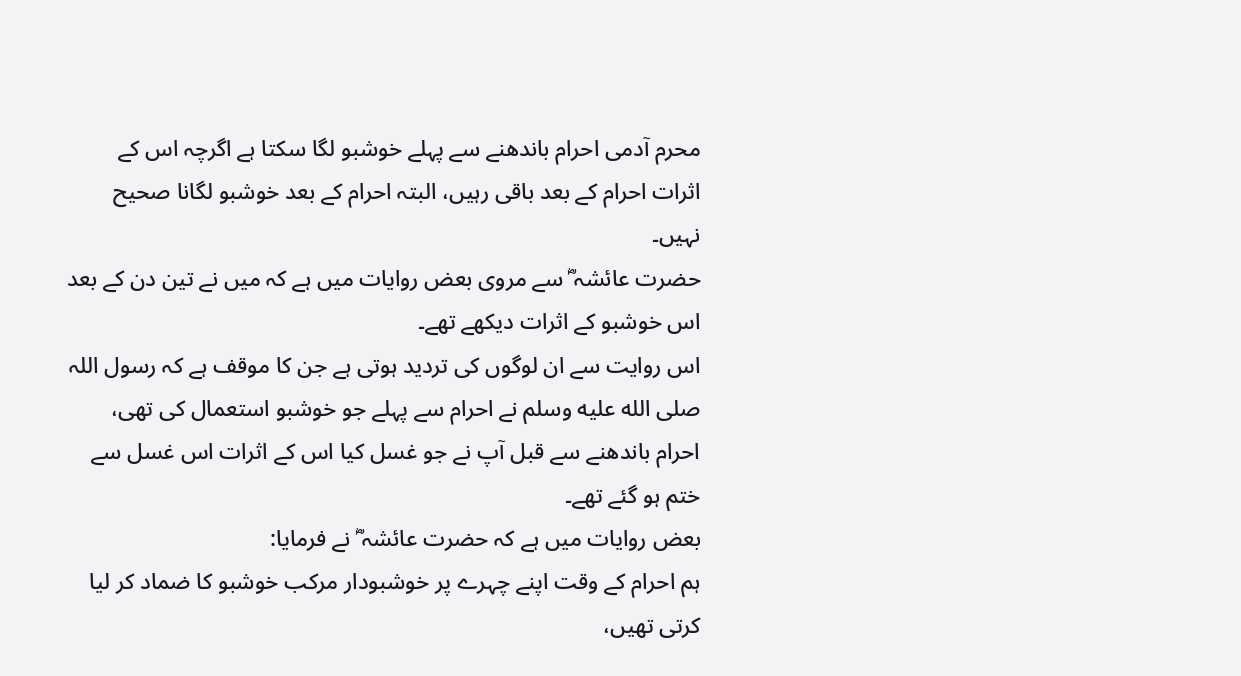محرم آدمی احرام باندھنے سے پہلے خوشبو لگا سکتا ہے اگرچہ اس کے اثرات احرام کے بعد باقی رہیں، البتہ احرام کے بعد خوشبو لگانا صحیح نہیں۔
حضرت عائشہ ؓ سے مروی بعض روایات میں ہے کہ میں نے تین دن کے بعد اس خوشبو کے اثرات دیکھے تھے۔
اس روایت سے ان لوگوں کی تردید ہوتی ہے جن کا موقف ہے کہ رسول اللہ صلى الله عليه وسلم نے احرام سے پہلے جو خوشبو استعمال کی تھی، احرام باندھنے سے قبل آپ نے جو غسل کیا اس کے اثرات اس غسل سے ختم ہو گئے تھے۔
بعض روایات میں ہے کہ حضرت عائشہ ؓ نے فرمایا:
ہم احرام کے وقت اپنے چہرے پر خوشبودار مرکب خوشبو کا ضماد کر لیا کرتی تھیں،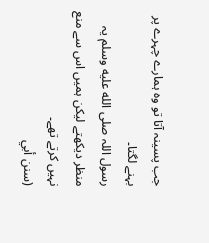جب پسینہ آتا تو وہ ہمارے چہرے پر بہنے لگتا۔
رسول اللہ صلى الله عليه وسلم یہ منظر دیکھتے لیکن ہمیں اس سے منع نہیں کرتے تھے۔
(سنن أبي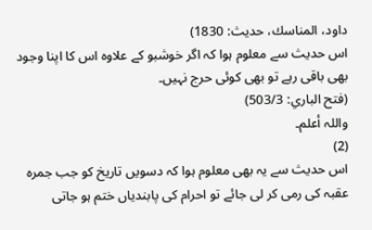داود، المناسك، حدیث: 1830)
اس حدیث سے معلوم ہوا کہ اگر خوشبو کے علاوہ اس کا اپنا وجود بھی باقی رہے تو بھی کوئی حرج نہیں۔
(فتح الباري: 503/3)
واللہ أعلم۔
(2)
اس حدیث سے یہ بھی معلوم ہوا کہ دسویں تاریخ کو جب جمرہ عقبہ کی رمی کر لی جائے تو احرام کی پابندیاں ختم ہو جاتی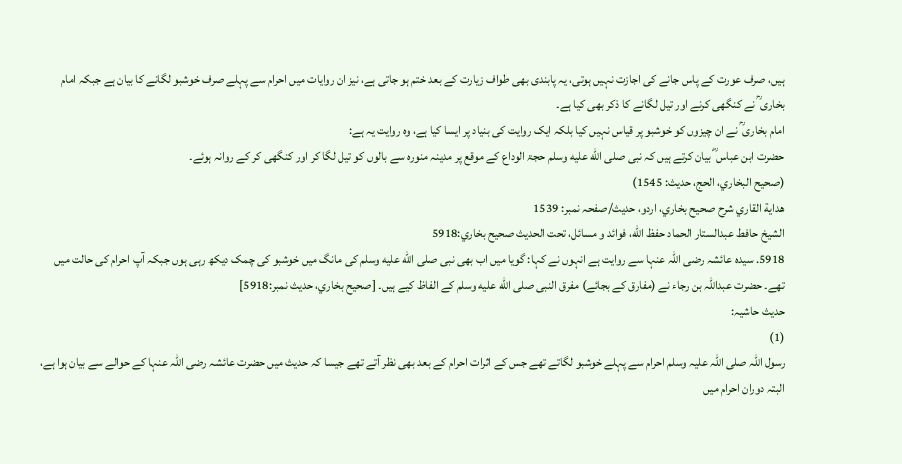ہیں، صرف عورت کے پاس جانے کی اجازت نہیں ہوتی، یہ پابندی بھی طواف زیارت کے بعد ختم ہو جاتی ہے، نیز ان روایات میں احرام سے پہلے صرف خوشبو لگانے کا بیان ہے جبکہ امام بخاری ؒ نے کنگھی کرنے اور تیل لگانے کا ذکر بھی کیا ہے۔
امام بخاری ؒ نے ان چیزوں کو خوشبو پر قیاس نہیں کیا بلکہ ایک روایت کی بنیاد پر ایسا کیا ہے، وہ روایت یہ ہے:
حضرت ابن عباس ؓ بیان کرتے ہیں کہ نبی صلى الله عليه وسلم حجۃ الوداع کے موقع پر مدینہ منورہ سے بالوں کو تیل لگا کر اور کنگھی کر کے روانہ ہوئے۔
(صحیح البخاري، الحج، حدیث: 1545)
هداية القاري شرح صحيح بخاري، اردو، حدیث/صفحہ نمبر: 1539
الشيخ حافط عبدالستار الحماد حفظ الله، فوائد و مسائل، تحت الحديث صحيح بخاري:5918
5918. سیدہ عائشہ رضی اللہ عنہا سے روایت ہے انہوں نے کہا: گویا میں اب بھی نبی صلى الله عليه وسلم کی مانگ میں خوشبو کی چمک دیکھ رہی ہوں جبکہ آپ احرام کی حالت میں تھے۔ حضرت عبداللہ بن رجاء نے (مفارق کے بجائے) مفرق النبی صلى الله عليه وسلم کے الفاظ کیے ہیں۔ [صحيح بخاري، حديث نمبر:5918]
حدیث حاشیہ:
(1)
رسول اللہ صلی اللہ علیہ وسلم احرام سے پہلے خوشبو لگاتے تھے جس کے اثرات احرام کے بعد بھی نظر آتے تھے جیسا کہ حدیث میں حضرت عائشہ رضی اللہ عنہا کے حوالے سے بیان ہوا ہے، البتہ دوران احرام میں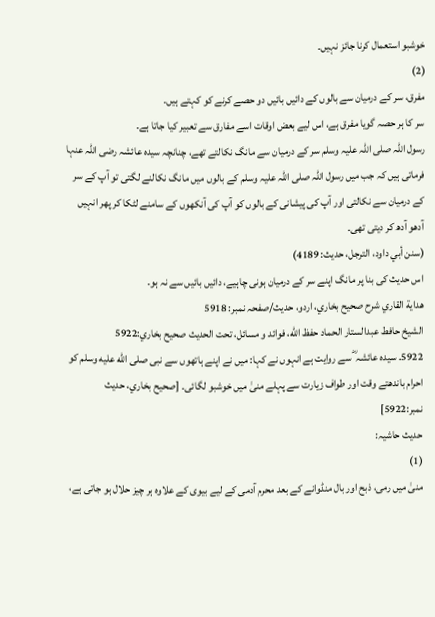خوشبو استعمال کرنا جائز نہیں۔
(2)
مفرق، سر کے درمیان سے بالوں کے دائیں بائیں دو حصے کرنے کو کہتے ہیں۔
سر کا ہر حصہ گویا مفرق ہے، اس لیے بعض اوقات اسے مفارق سے تعبیر کیا جاتا ہے۔
رسول اللہ صلی اللہ علیہ وسلم سر کے درمیان سے مانگ نکالتے تھے، چنانچہ سیدہ عائشہ رضی اللہ عنہا فرماتی ہیں کہ جب میں رسول اللہ صلی اللہ علیہ وسلم کے بالوں میں مانگ نکالنے لگتی تو آپ کے سر کے درمیان سے نکالتی اور آپ کی پیشانی کے بالوں کو آپ کی آنکھوں کے سامنے لٹکا کر پھر انہیں آدھو آدھ کر دیتی تھی۔
(سنن أبي داود، الترجل، حدیث: 4189)
اس حدیث کی بنا پر مانگ اپنے سر کے درمیان ہونی چاہیے، دائیں بائیں سے نہ ہو۔
هداية القاري شرح صحيح بخاري، اردو، حدیث/صفحہ نمبر: 5918
الشيخ حافط عبدالستار الحماد حفظ الله، فوائد و مسائل، تحت الحديث صحيح بخاري:5922
5922. سیدہ عائشہ ؓ سے روایت ہے انہوں نے کہا: میں نے اپنے ہاتھوں سے نبی صلى الله عليه وسلم کو احرام باندھتے وقت اور طواف زیارت سے پہلے منیٰ میں خوشبو لگائی۔ [صحيح بخاري، حديث نمبر:5922]
حدیث حاشیہ:
(1)
منیٰ میں رمی، ذبح اور بال منڈوانے کے بعد محرم آدمی کے لیے بیوی کے علاوہ ہر چیز حلال ہو جاتی ہے،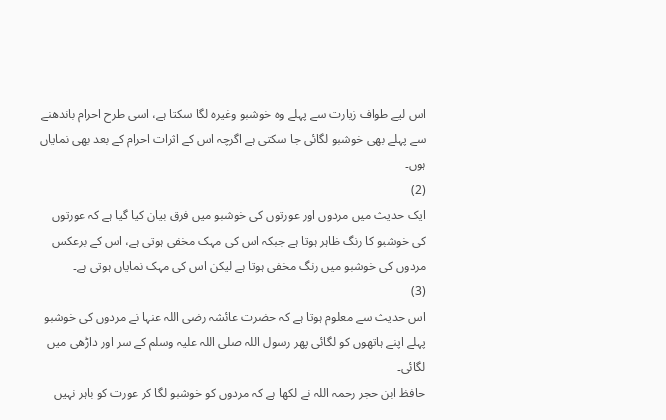اس لیے طواف زیارت سے پہلے وہ خوشبو وغیرہ لگا سکتا ہے، اسی طرح احرام باندھنے سے پہلے بھی خوشبو لگائی جا سکتی ہے اگرچہ اس کے اثرات احرام کے بعد بھی نمایاں ہوں۔
(2)
ایک حدیث میں مردوں اور عورتوں کی خوشبو میں فرق بیان کیا گیا ہے کہ عورتوں کی خوشبو کا رنگ ظاہر ہوتا ہے جبکہ اس کی مہک مخفی ہوتی ہے، اس کے برعکس مردوں کی خوشبو میں رنگ مخفی ہوتا ہے لیکن اس کی مہک نمایاں ہوتی ہے۔
(3)
اس حدیث سے معلوم ہوتا ہے کہ حضرت عائشہ رضی اللہ عنہا نے مردوں کی خوشبو پہلے اپنے ہاتھوں کو لگائی پھر رسول اللہ صلی اللہ علیہ وسلم کے سر اور داڑھی میں لگائی۔
حافظ ابن حجر رحمہ اللہ نے لکھا ہے کہ مردوں کو خوشبو لگا کر عورت کو باہر نہیں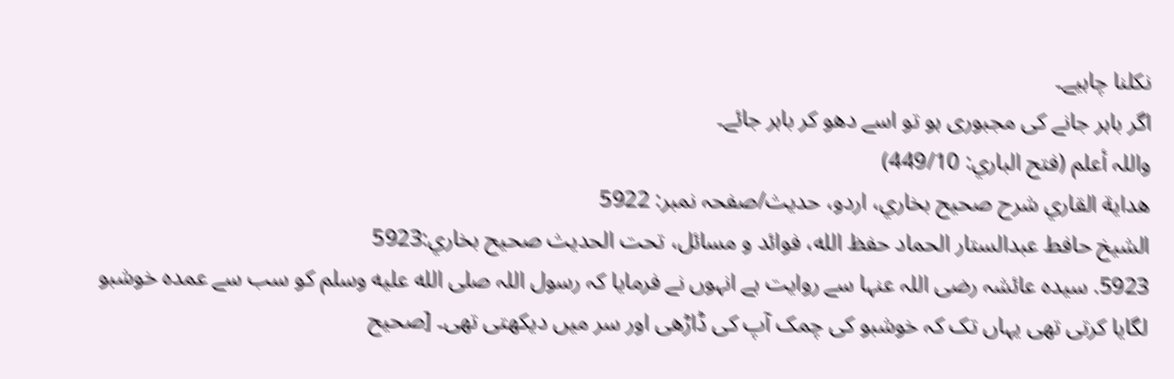نکلنا چاہیے۔
اگر باہر جانے کی مجبوری ہو تو اسے دھو کر باہر جائے۔
واللہ أعلم (فتح الباري: 449/10)
هداية القاري شرح صحيح بخاري، اردو، حدیث/صفحہ نمبر: 5922
الشيخ حافط عبدالستار الحماد حفظ الله، فوائد و مسائل، تحت الحديث صحيح بخاري:5923
5923. سیدہ عائشہ رضی اللہ عنہا سے روایت ہے انہوں نے فرمایا کہ رسول اللہ صلى الله عليه وسلم کو سب سے عمدہ خوشبو لگایا کرتی تھی یہاں تک کہ خوشبو کی چمک آپ کی ڈاڑھی اور سر میں دیکھتی تھی۔ [صحيح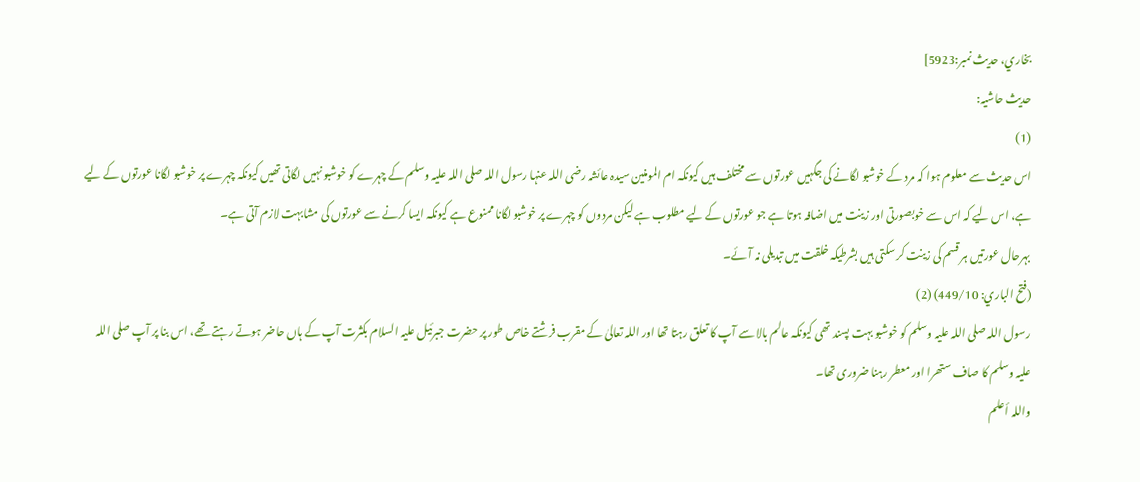بخاري، حديث نمبر:5923]
حدیث حاشیہ:
(1)
اس حدیث سے معلوم ہوا کہ مرد کے خوشبو لگانے کی جگہیں عورتوں سے مختلف ہیں کیونکہ ام المومنین سیدہ عائشہ رضی اللہ عنہا رسول اللہ صلی اللہ علیہ وسلم کے چہرے کو خوشبو نہیں لگاتی تھیں کیونکہ چہرے پر خوشبو لگانا عورتوں کے لیے ہے، اس لیے کہ اس سے خوبصورتی اور زینت میں اضافہ ہوتا ہے جو عورتوں کے لیے مطلوب ہے لیکن مردوں کو چہرے پر خوشبو لگانا ممنوع ہے کیونکہ ایسا کرنے سے عورتوں کی مشابہت لازم آتی ہے۔
بہرحال عورتیں ہر قسم کی زینت کر سکتی ہیں بشرطیکہ خلقت میں تبدیلی نہ آئے۔
(فتح الباري: 449/10) (2)
رسول اللہ صلی اللہ علیہ وسلم کو خوشبو بہت پسند تھی کیونکہ عالم بالا سے آپ کا تعلق رہتا تھا اور اللہ تعالیٰ کے مقرب فرشتے خاص طور پر حضرت جبرئیل علیہ السلام بکثرت آپ کے ہاں حاضر ہوتے رہتے تھے، اس بنا پر آپ صلی اللہ علیہ وسلم کا صاف ستھرا اور معطر رہنا ضروری تھا۔
واللہ أعلم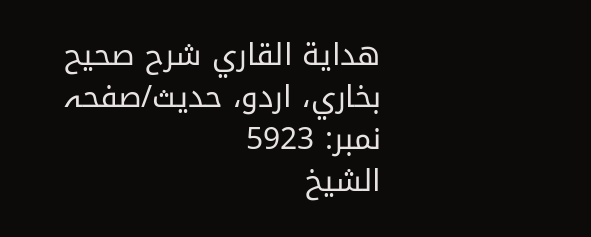هداية القاري شرح صحيح بخاري، اردو، حدیث/صفحہ نمبر: 5923
الشيخ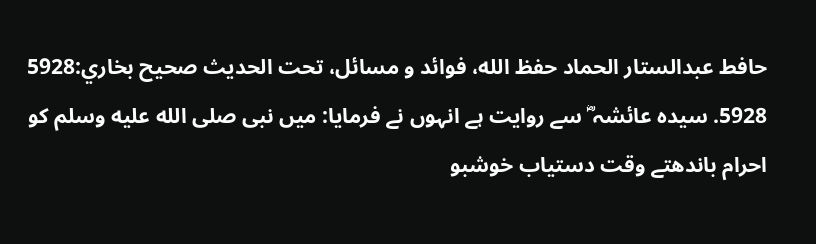حافط عبدالستار الحماد حفظ الله، فوائد و مسائل، تحت الحديث صحيح بخاري:5928
5928. سیدہ عائشہ ؓ سے روایت ہے انہوں نے فرمایا: میں نبی صلى الله عليه وسلم کو احرام باندھتے وقت دستیاب خوشبو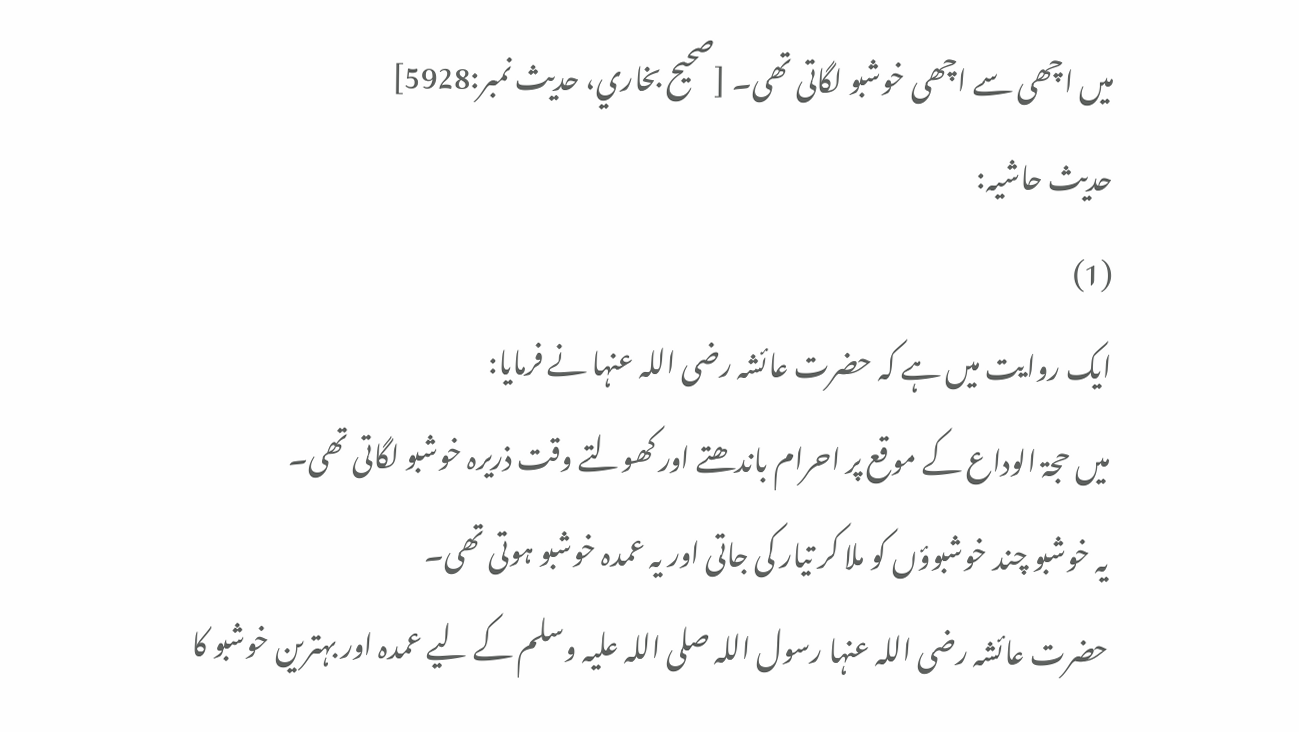میں اچھی سے اچھی خوشبو لگاتی تھی۔ [صحيح بخاري، حديث نمبر:5928]
حدیث حاشیہ:
(1)
ایک روایت میں ہے کہ حضرت عائشہ رضی اللہ عنہا نے فرمایا:
میں حجۃ الوداع کے موقع پر احرام باندھتے اور کھولتے وقت ذریرہ خوشبو لگاتی تھی۔
یہ خوشبو چند خوشبوؤں کو ملا کر تیار کی جاتی اور یہ عمدہ خوشبو ہوتی تھی۔
حضرت عائشہ رضی اللہ عنہا رسول اللہ صلی اللہ علیہ وسلم کے لیے عمدہ اور بہترین خوشبو کا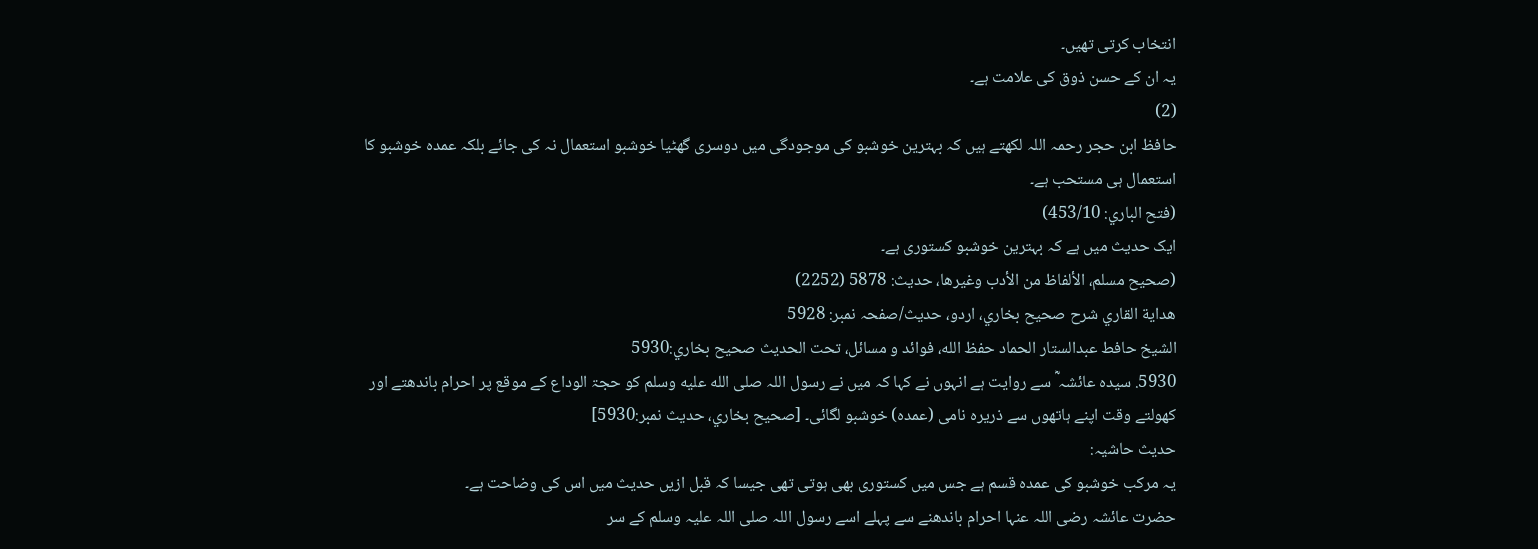انتخاب کرتی تھیں۔
یہ ان کے حسن ذوق کی علامت ہے۔
(2)
حافظ ابن حجر رحمہ اللہ لکھتے ہیں کہ بہترین خوشبو کی موجودگی میں دوسری گھٹیا خوشبو استعمال نہ کی جائے بلکہ عمدہ خوشبو کا استعمال ہی مستحب ہے۔
(فتح الباري: 453/10)
ایک حدیث میں ہے کہ بہترین خوشبو کستوری ہے۔
(صحیح مسلم، الألفاظ من الأدب وغیرھا، حدیث: 5878 (2252)
هداية القاري شرح صحيح بخاري، اردو، حدیث/صفحہ نمبر: 5928
الشيخ حافط عبدالستار الحماد حفظ الله، فوائد و مسائل، تحت الحديث صحيح بخاري:5930
5930. سیدہ عائشہ ؓ سے روایت ہے انہوں نے کہا کہ میں نے رسول اللہ صلى الله عليه وسلم کو حجۃ الوداع کے موقع پر احرام باندھتے اور کھولتے وقت اپنے ہاتھوں سے ذریرہ نامی (عمدہ) خوشبو لگائی۔ [صحيح بخاري، حديث نمبر:5930]
حدیث حاشیہ:
یہ مرکب خوشبو کی عمدہ قسم ہے جس میں کستوری بھی ہوتی تھی جیسا کہ قبل ازیں حدیث میں اس کی وضاحت ہے۔
حضرت عائشہ رضی اللہ عنہا احرام باندھنے سے پہلے اسے رسول اللہ صلی اللہ علیہ وسلم کے سر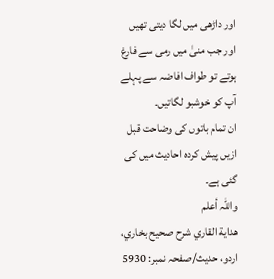اور داڑھی میں لگا دیتی تھیں اور جب منیٰ میں رمی سے فارغ ہوتے تو طواف افاضہ سے پہلے آپ کو خوشبو لگاتیں۔
ان تمام باتوں کی وضاحت قبل ازیں پیش کردہ احادیث میں کی گئی ہے۔
واللہ أعلم
هداية القاري شرح صحيح بخاري، اردو، حدیث/صفحہ نمبر: 5930